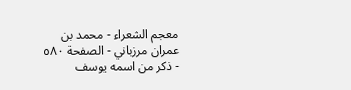معجم الشعراء - محمد بن عمران مرزباني - الصفحة ٥٨٠ - ذكر من اسمه يوسف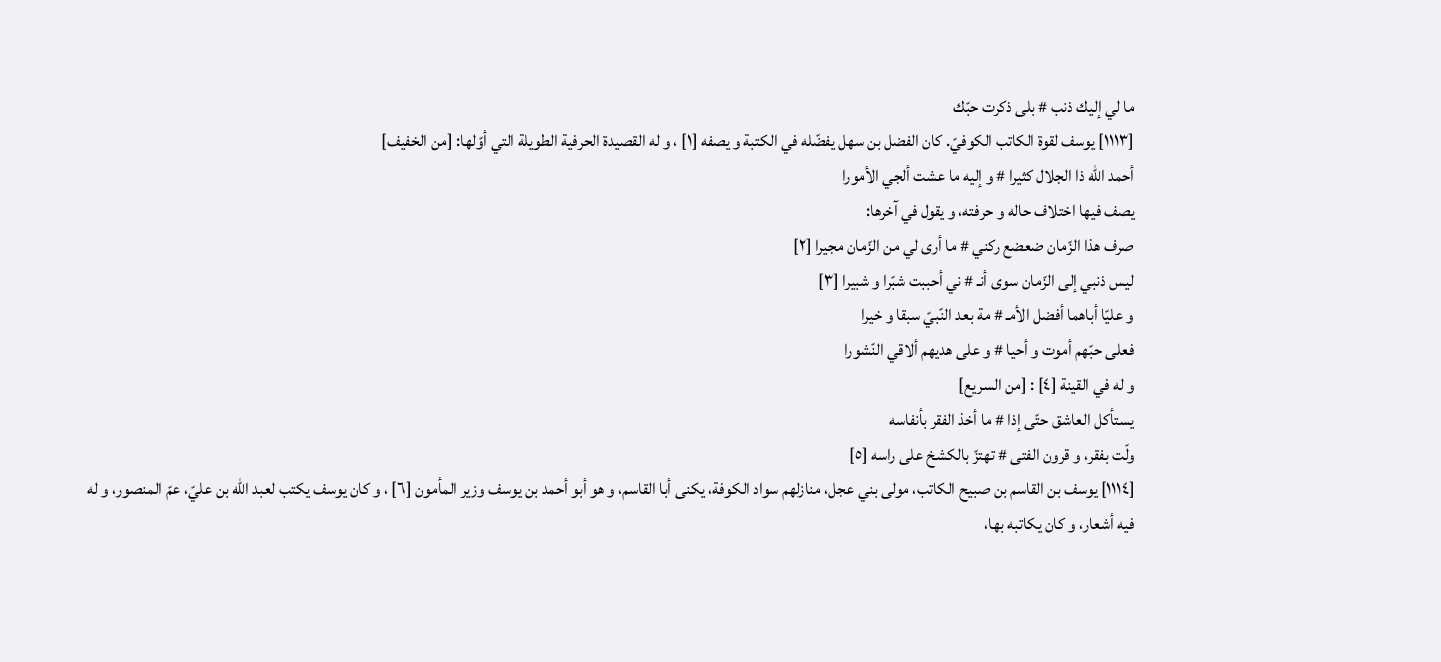ما لي إليك ذنب # بلى ذكرت حبّك
[١١١٣] يوسف لقوة الكاتب الكوفيّ. كان الفضل بن سهل يفضّله في الكتبة و يصفه [١] ، و له القصيدة الحرفية الطويلة التي أوّلها: [من الخفيف]
أحمد اللّه ذا الجلال كثيرا # و إليه ما عشت ألجي الأمورا
يصف فيها اختلاف حاله و حرفته، و يقول في آخرها:
صرف هذا الزّمان ضعضع ركني # ما أرى لي من الزّمان مجيرا [٢]
ليس ذنبي إلى الزّمان سوى أنـ # ني أحببت شبّرا و شبيرا [٣]
و عليّا أباهما أفضل الأمـ # مة بعد النّبيّ سبقا و خيرا
فعلى حبّهم أموت و أحيا # و على هديهم ألاقي النّشورا
و له في القينة [٤] : [من السريع]
يستأكل العاشق حتّى إذا # ما أخذ الفقر بأنفاسه
ولّت بفقر، و قرون الفتى # تهتزّ بالكشخ على راسه [٥]
[١١١٤] يوسف بن القاسم بن صبيح الكاتب، مولى بني عجل، منازلهم سواد الكوفة، يكنى أبا القاسم، و هو أبو أحمد بن يوسف وزير المأمون [٦] ، و كان يوسف يكتب لعبد اللّه بن عليّ، عمّ المنصور، و له فيه أشعار، و كان يكاتبه بها،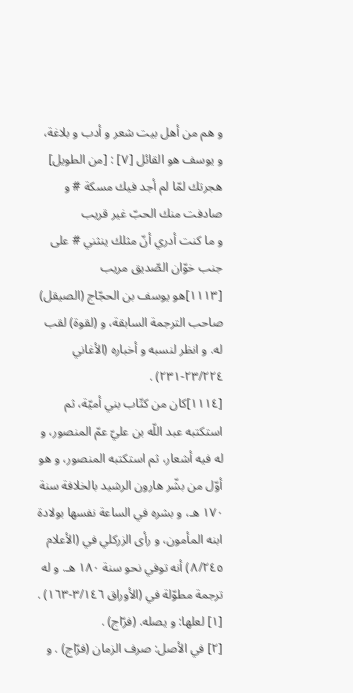و هم من أهل بيت شعر و أدب و بلاغة، و يوسف هو القائل [٧] : [من الطويل]
هجرتك لمّا لم أجد فيك مسكة # و صادفت منك الحبّ غير قريب
و ما كنت أدري أنّ مثلك ينثني # على جنب خوّان الصّديق مريب
[١١١٣]هو يوسف بن الحجّاج (الصيقل) صاحب الترجمة السابقة، و (لقوة) لقب له. و انظر لنسبه و أخباره (الأغاني ٢٣/٢٢٤-٢٣١) .
[١١١٤]كان من كتّاب بني أميّة، ثم استكتبه عبد اللّه بن عليّ عمّ المنصور، و له فيه أشعار، ثم استكتبه المنصور، و هو أوّل من بشّر هارون الرشيد بالخلافة سنة ١٧٠ هـ، و بشره في الساعة نفسها بولادة ابنه المأمون، و رأى الزركلي في (الأعلام ٨/٢٤٥) أنه توفي نحو سنة ١٨٠ هـ. و له ترجمة مطوّلة في (الأوراق ٣/١٤٦-١٦٣) .
[١] لعلها: و يصله. (فرّاج) .
[٢] في الأصل: صرف الزمان (فرّاج) . و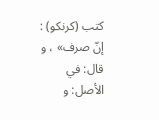كتب (كرنكو) : إنّ صرف» ، و قال: في الأصل: و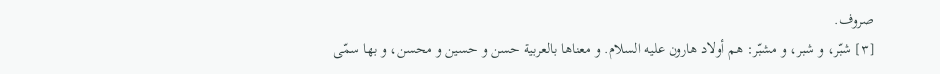صروف.
[٣] شبّر، و شبر، و مشبّر: هم أولاد هارون عليه السلام. و معناها بالعربية حسن و حسين و محسن، و بها سمّى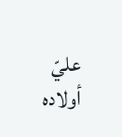عليّ أولاده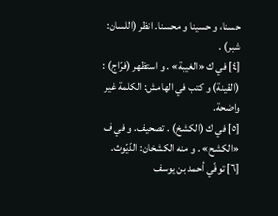حسنا، و حسينا و محسنا. انظر (اللسان: شبر) .
[٤] في ك «الغيبة» . و استظهر (فرّاج) : (القينة) و كتب في الهامش: الكلمة غير واضحة.
[٥] في ك (الكشخ) . تصحيف. و في ف «الكشح» . و منه الكشخان: الدّيّوث.
[٦] توفّي أحمد بن يوسف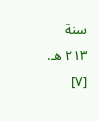سنة ٢١٣ هـ.
[٧]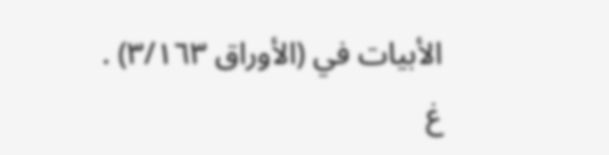الأبيات في (الأوراق ٣/١٦٣) .
غ